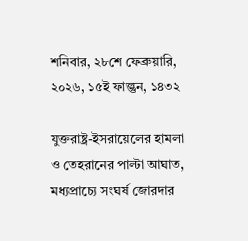শনিবার, ২৮শে ফেব্রুয়ারি, ২০২৬, ১৫ই ফাল্গুন, ১৪৩২

যুক্তরাষ্ট্র-ইসরায়েলের হামলা ও তেহরানের পাল্টা আঘাত, মধ্যপ্রাচ্যে সংঘর্ষ জোরদার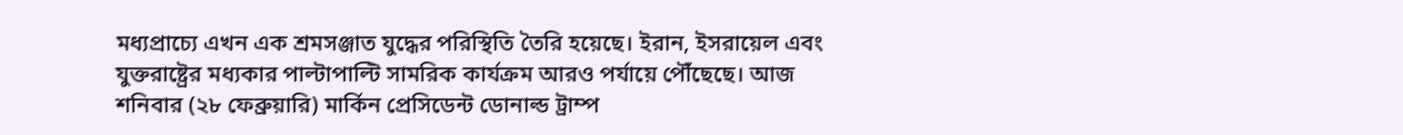মধ্যপ্রাচ্যে এখন এক শ্রমসঞ্জাত যুদ্ধের পরিস্থিতি তৈরি হয়েছে। ইরান, ইসরায়েল এবং যুক্তরাষ্ট্রের মধ্যকার পাল্টাপাল্টি সামরিক কার্যক্রম আরও পর্যায়ে পৌঁছেছে। আজ শনিবার (২৮ ফেব্রুয়ারি) মার্কিন প্রেসিডেন্ট ডোনাল্ড ট্রাম্প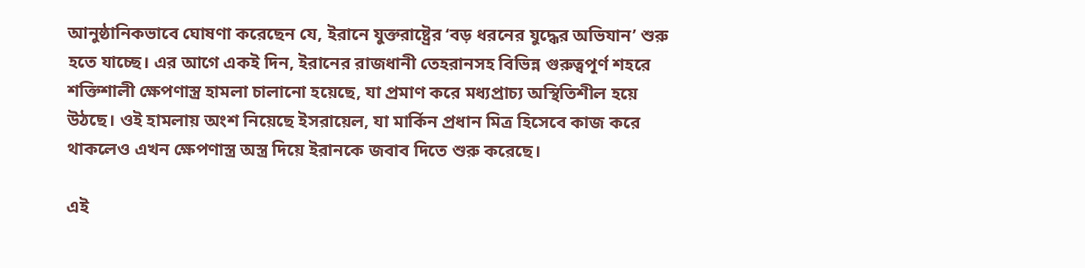আনুষ্ঠানিকভাবে ঘোষণা করেছেন যে, ইরানে যুক্তরাষ্ট্রের ‘বড় ধরনের যুদ্ধের অভিযান’ শুরু হতে যাচ্ছে। এর আগে একই দিন, ইরানের রাজধানী তেহরানসহ বিভিন্ন গুরুত্বপূর্ণ শহরে শক্তিশালী ক্ষেপণাস্ত্র হামলা চালানো হয়েছে, যা প্রমাণ করে মধ্যপ্রাচ্য অস্থিতিশীল হয়ে উঠছে। ওই হামলায় অংশ নিয়েছে ইসরায়েল, যা মার্কিন প্রধান মিত্র হিসেবে কাজ করে থাকলেও এখন ক্ষেপণাস্ত্র অস্ত্র দিয়ে ইরানকে জবাব দিতে শুরু করেছে।

এই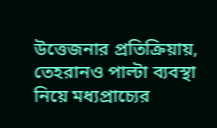উত্তেজনার প্রতিক্রিয়ায়, তেহরানও পাল্টা ব্যবস্থা নিয়ে মধ্যপ্রাচ্যের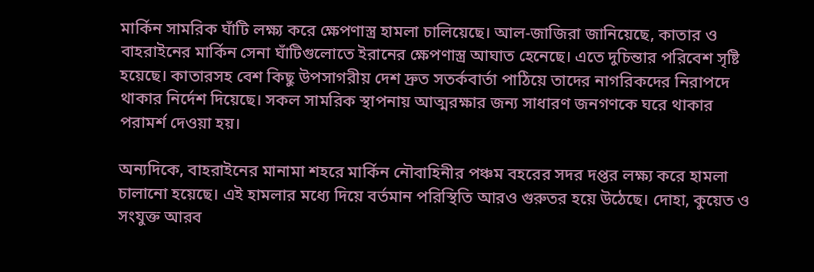মার্কিন সামরিক ঘাঁটি লক্ষ্য করে ক্ষেপণাস্ত্র হামলা চালিয়েছে। আল-জাজিরা জানিয়েছে, কাতার ও বাহরাইনের মার্কিন সেনা ঘাঁটিগুলোতে ইরানের ক্ষেপণাস্ত্র আঘাত হেনেছে। এতে দুচিন্তার পরিবেশ সৃষ্টি হয়েছে। কাতারসহ বেশ কিছু উপসাগরীয় দেশ দ্রুত সতর্কবার্তা পাঠিয়ে তাদের নাগরিকদের নিরাপদে থাকার নির্দেশ দিয়েছে। সকল সামরিক স্থাপনায় আত্মরক্ষার জন্য সাধারণ জনগণকে ঘরে থাকার পরামর্শ দেওয়া হয়।

অন্যদিকে, বাহরাইনের মানামা শহরে মার্কিন নৌবাহিনীর পঞ্চম বহরের সদর দপ্তর লক্ষ্য করে হামলা চালানো হয়েছে। এই হামলার মধ্যে দিয়ে বর্তমান পরিস্থিতি আরও গুরুতর হয়ে উঠেছে। দোহা, কুয়েত ও সংযুক্ত আরব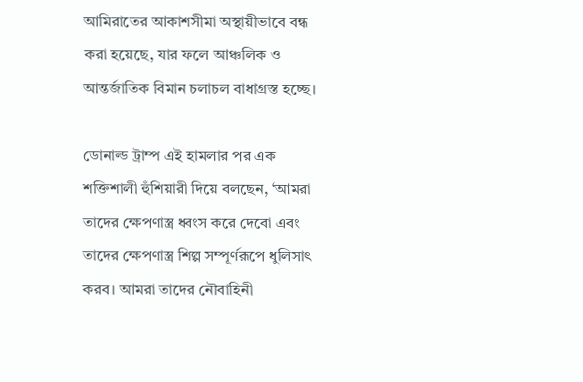আমিরাতের আকাশসীমা অস্থায়ীভাবে বন্ধ করা হয়েছে, যার ফলে আঞ্চলিক ও আন্তর্জাতিক বিমান চলাচল বাধাগ্রস্ত হচ্ছে।

ডোনাল্ড ট্রাম্প এই হামলার পর এক শক্তিশালী হুঁশিয়ারী দিয়ে বলছেন, ‘আমরা তাদের ক্ষেপণাস্ত্র ধ্বংস করে দেবো এবং তাদের ক্ষেপণাস্ত্র শিল্প সম্পূর্ণরূপে ধুলিসাৎ করব। আমরা তাদের নৌবাহিনী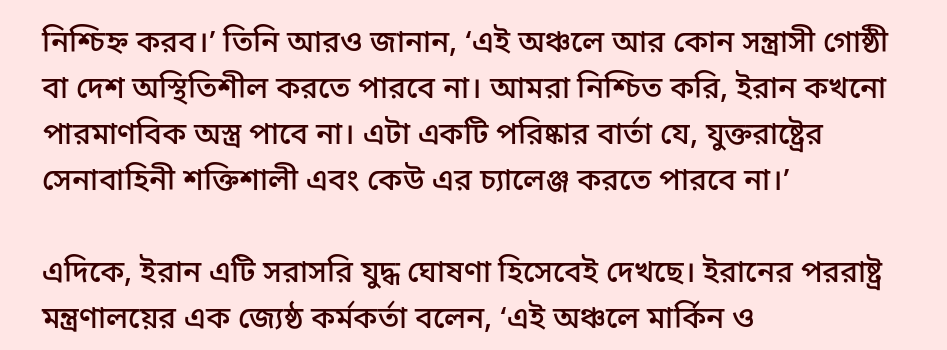নিশ্চিহ্ন করব।’ তিনি আরও জানান, ‘এই অঞ্চলে আর কোন সন্ত্রাসী গোষ্ঠী বা দেশ অস্থিতিশীল করতে পারবে না। আমরা নিশ্চিত করি, ইরান কখনো পারমাণবিক অস্ত্র পাবে না। এটা একটি পরিষ্কার বার্তা যে, যুক্তরাষ্ট্রের সেনাবাহিনী শক্তিশালী এবং কেউ এর চ্যালেঞ্জ করতে পারবে না।’

এদিকে, ইরান এটি সরাসরি যুদ্ধ ঘোষণা হিসেবেই দেখছে। ইরানের পররাষ্ট্র মন্ত্রণালয়ের এক জ্যেষ্ঠ কর্মকর্তা বলেন, ‘এই অঞ্চলে মার্কিন ও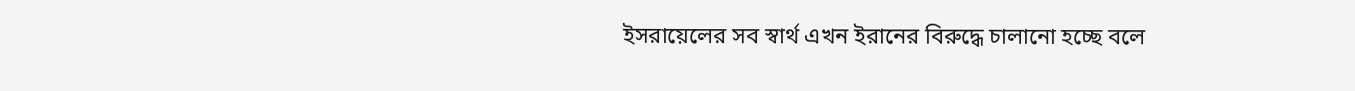ইসরায়েলের সব স্বার্থ এখন ইরানের বিরুদ্ধে চালানো হচ্ছে বলে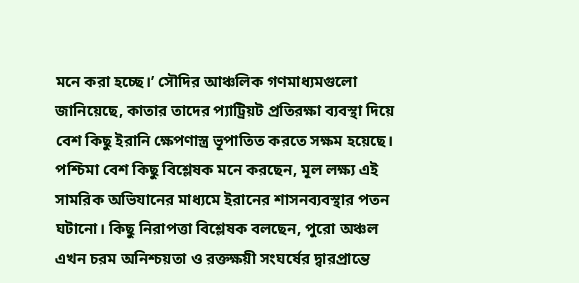মনে করা হচ্ছে।’ সৌদির আঞ্চলিক গণমাধ্যমগুলো জানিয়েছে, কাতার তাদের প্যাট্রিয়ট প্রতিরক্ষা ব্যবস্থা দিয়ে বেশ কিছু ইরানি ক্ষেপণাস্ত্র ভূপাতিত করতে সক্ষম হয়েছে। পশ্চিমা বেশ কিছু বিশ্লেষক মনে করছেন, মূল লক্ষ্য এই সামরিক অভিযানের মাধ্যমে ইরানের শাসনব্যবস্থার পতন ঘটানো। কিছু নিরাপত্তা বিশ্লেষক বলছেন, পুরো অঞ্চল এখন চরম অনিশ্চয়তা ও রক্তক্ষয়ী সংঘর্ষের দ্বারপ্রান্তে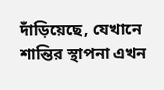দাঁড়িয়েছে, যেখানে শান্তির স্থাপনা এখন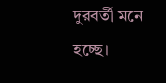দুরবর্তী মনে হচ্ছে।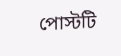পোস্টটি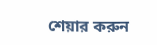শেয়ার করুন